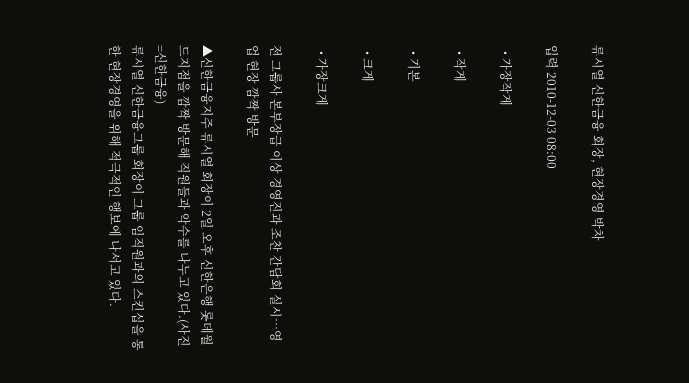류시열 신한금융 회장, 현장경영 박차

입력 2010-12-03 08:00

  • 가장작게

  • 작게

  • 기본

  • 크게

  • 가장크게

전 그룹사 본부장급 이상 경영진과 조찬 간담회 실시…영업 현장 깜짝 방문

▲신한금융지주 류시열 회장이 2일 오후 신한은행 롯데월드지점을 깜짝 방문해 직원들과 악수를 나누고 있다.(사진=신한금융)
류시열 신한금융그룹 회장이 그룹 임직원과의 스킨십을 통한 현장경영을 위해 적극적인 행보에 나서고 있다.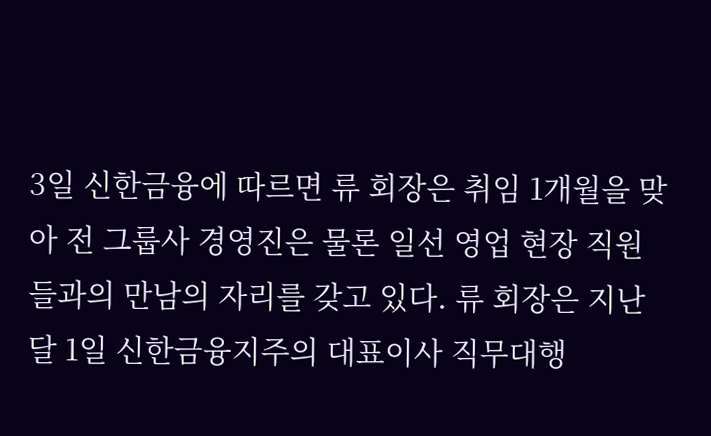3일 신한금융에 따르면 류 회장은 취임 1개월을 맞아 전 그룹사 경영진은 물론 일선 영업 현장 직원들과의 만남의 자리를 갖고 있다. 류 회장은 지난달 1일 신한금융지주의 대표이사 직무대행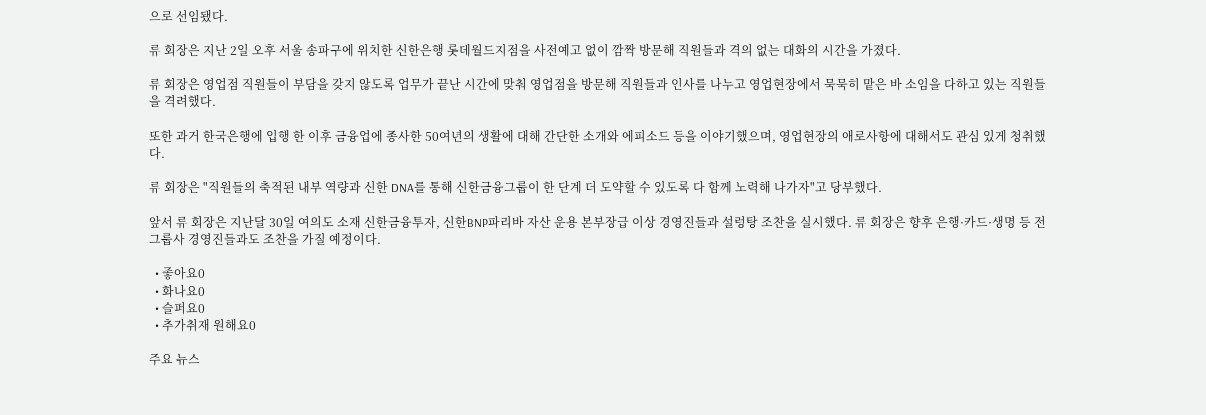으로 선임됐다.

류 회장은 지난 2일 오후 서울 송파구에 위치한 신한은행 롯데월드지점을 사전예고 없이 깜짝 방문해 직원들과 격의 없는 대화의 시간을 가졌다.

류 회장은 영업점 직원들이 부담을 갖지 않도록 업무가 끝난 시간에 맞춰 영업점을 방문해 직원들과 인사를 나누고 영업현장에서 묵묵히 맡은 바 소임을 다하고 있는 직원들을 격려했다.

또한 과거 한국은행에 입행 한 이후 금융업에 종사한 50여년의 생활에 대해 간단한 소개와 에피소드 등을 이야기했으며, 영업현장의 애로사항에 대해서도 관심 있게 청취했다.

류 회장은 "직원들의 축적된 내부 역량과 신한 DNA를 통해 신한금융그룹이 한 단계 더 도약할 수 있도록 다 함께 노력해 나가자"고 당부했다.

앞서 류 회장은 지난달 30일 여의도 소재 신한금융투자, 신한BNP파리바 자산 운용 본부장급 이상 경영진들과 설렁탕 조찬을 실시했다. 류 회장은 향후 은행·카드·생명 등 전 그룹사 경영진들과도 조찬을 가질 예정이다.

  • 좋아요0
  • 화나요0
  • 슬퍼요0
  • 추가취재 원해요0

주요 뉴스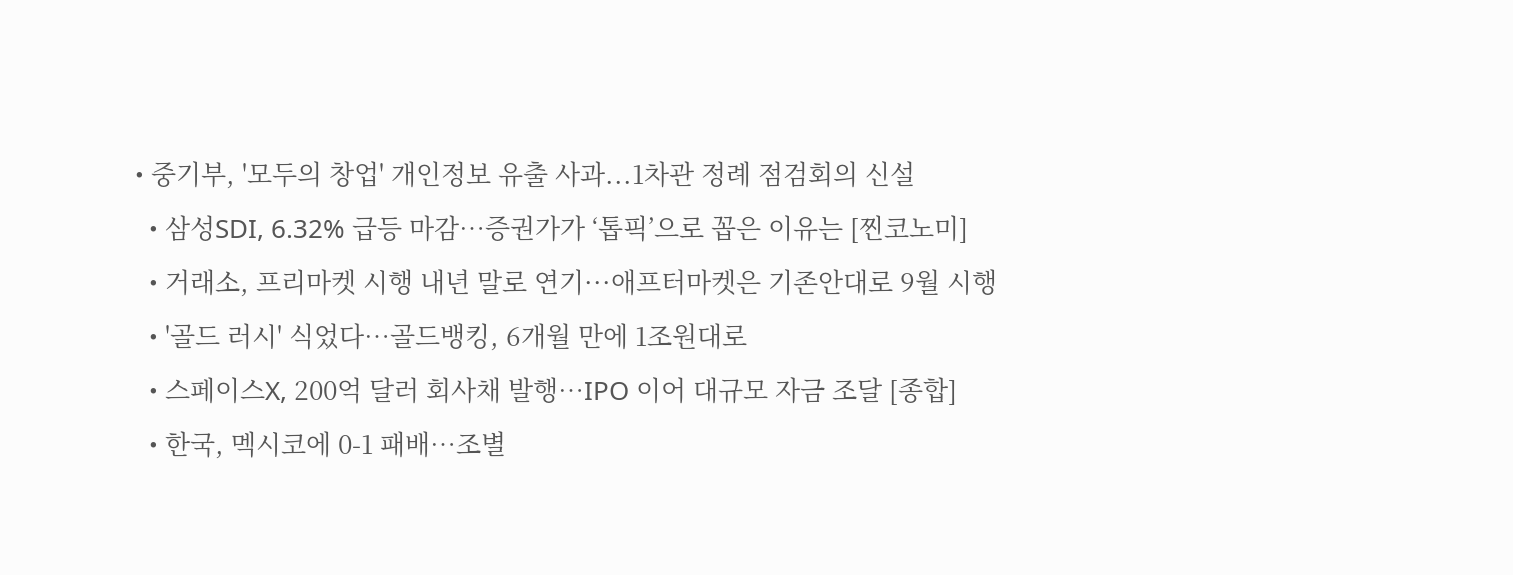• 중기부, '모두의 창업' 개인정보 유출 사과...1차관 정례 점검회의 신설
  • 삼성SDI, 6.32% 급등 마감⋯증권가가 ‘톱픽’으로 꼽은 이유는 [찐코노미]
  • 거래소, 프리마켓 시행 내년 말로 연기···애프터마켓은 기존안대로 9월 시행
  • '골드 러시' 식었다…골드뱅킹, 6개월 만에 1조원대로
  • 스페이스X, 200억 달러 회사채 발행⋯IPO 이어 대규모 자금 조달 [종합]
  • 한국, 멕시코에 0-1 패배⋯조별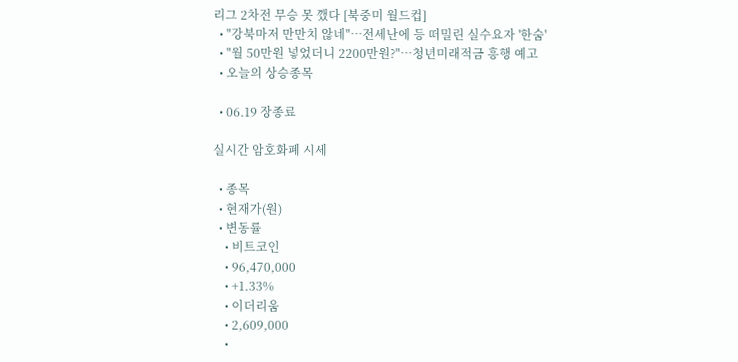리그 2차전 무승 못 깼다 [북중미 월드컵]
  • "강북마저 만만치 않네"⋯전세난에 등 떠밀린 실수요자 '한숨'
  • "월 50만원 넣었더니 2200만원?"…청년미래적금 흥행 예고
  • 오늘의 상승종목

  • 06.19 장종료

실시간 암호화폐 시세

  • 종목
  • 현재가(원)
  • 변동률
    • 비트코인
    • 96,470,000
    • +1.33%
    • 이더리움
    • 2,609,000
    •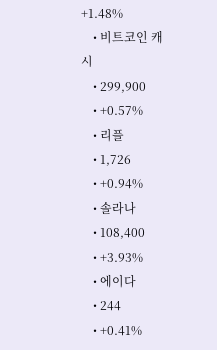+1.48%
    • 비트코인 캐시
    • 299,900
    • +0.57%
    • 리플
    • 1,726
    • +0.94%
    • 솔라나
    • 108,400
    • +3.93%
    • 에이다
    • 244
    • +0.41%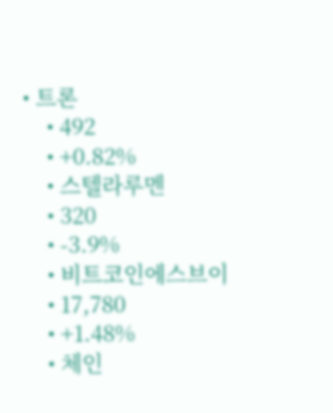• 트론
    • 492
    • +0.82%
    • 스텔라루멘
    • 320
    • -3.9%
    • 비트코인에스브이
    • 17,780
    • +1.48%
    • 체인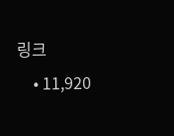링크
    • 11,920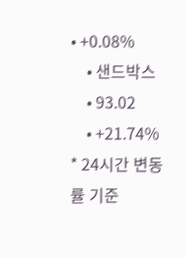• +0.08%
    • 샌드박스
    • 93.02
    • +21.74%
* 24시간 변동률 기준